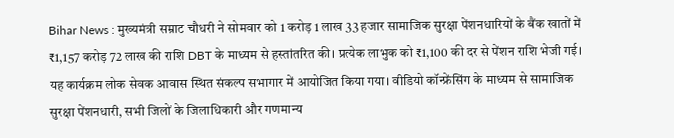Bihar News : मुख्यमंत्री सम्राट चौधरी ने सोमवार को 1 करोड़ 1 लाख 33 हजार सामाजिक सुरक्षा पेंशनधारियों के बैंक खातों में ₹1,157 करोड़ 72 लाख की राशि DBT के माध्यम से हस्तांतरित की। प्रत्येक लाभुक को ₹1,100 की दर से पेंशन राशि भेजी गई।
यह कार्यक्रम लोक सेवक आवास स्थित संकल्प सभागार में आयोजित किया गया। वीडियो कॉन्फ्रेंसिंग के माध्यम से सामाजिक सुरक्षा पेंशनधारी, सभी जिलों के जिलाधिकारी और गणमान्य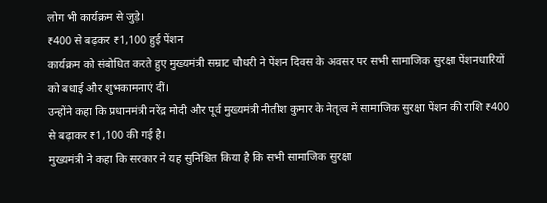लोग भी कार्यक्रम से जुड़े।
₹400 से बढ़कर ₹1,100 हुई पेंशन
कार्यक्रम को संबोधित करते हुए मुख्यमंत्री सम्राट चौधरी ने पेंशन दिवस के अवसर पर सभी सामाजिक सुरक्षा पेंशनधारियों को बधाई और शुभकामनाएं दीं।
उन्होंने कहा कि प्रधानमंत्री नरेंद्र मोदी और पूर्व मुख्यमंत्री नीतीश कुमार के नेतृत्व में सामाजिक सुरक्षा पेंशन की राशि ₹400 से बढ़ाकर ₹1,100 की गई है।
मुख्यमंत्री ने कहा कि सरकार ने यह सुनिश्चित किया है कि सभी सामाजिक सुरक्षा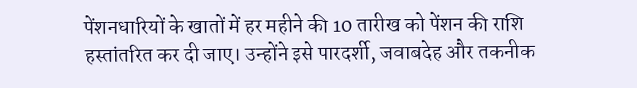पेंशनधारियों के खातों में हर महीने की 10 तारीख को पेंशन की राशि हस्तांतरित कर दी जाए। उन्होंने इसे पारदर्शी, जवाबदेह और तकनीक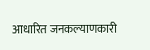आधारित जनकल्याणकारी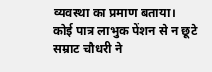व्यवस्था का प्रमाण बताया।
कोई पात्र लाभुक पेंशन से न छूटे
सम्राट चौधरी ने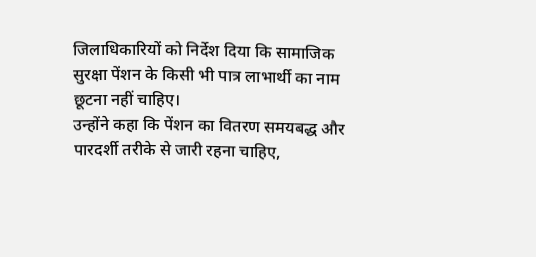जिलाधिकारियों को निर्देश दिया कि सामाजिक सुरक्षा पेंशन के किसी भी पात्र लाभार्थी का नाम छूटना नहीं चाहिए।
उन्होंने कहा कि पेंशन का वितरण समयबद्ध और पारदर्शी तरीके से जारी रहना चाहिए,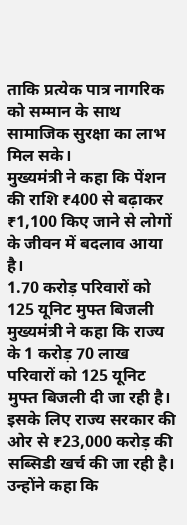ताकि प्रत्येक पात्र नागरिक को सम्मान के साथ सामाजिक सुरक्षा का लाभ मिल सके।
मुख्यमंत्री ने कहा कि पेंशन की राशि ₹400 से बढ़ाकर ₹1,100 किए जाने से लोगों के जीवन में बदलाव आया है।
1.70 करोड़ परिवारों को 125 यूनिट मुफ्त बिजली
मुख्यमंत्री ने कहा कि राज्य के 1 करोड़ 70 लाख परिवारों को 125 यूनिट मुफ्त बिजली दी जा रही है। इसके लिए राज्य सरकार की ओर से ₹23,000 करोड़ की सब्सिडी खर्च की जा रही है।
उन्होंने कहा कि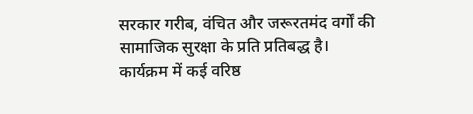सरकार गरीब, वंचित और जरूरतमंद वर्गों की सामाजिक सुरक्षा के प्रति प्रतिबद्ध है।
कार्यक्रम में कई वरिष्ठ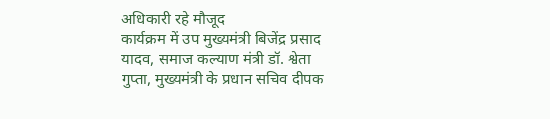अधिकारी रहे मौजूद
कार्यक्रम में उप मुख्यमंत्री बिजेंद्र प्रसाद यादव, समाज कल्याण मंत्री डॉ. श्वेता गुप्ता, मुख्यमंत्री के प्रधान सचिव दीपक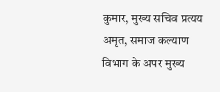कुमार, मुख्य सचिव प्रत्यय अमृत, समाज कल्याण विभाग के अपर मुख्य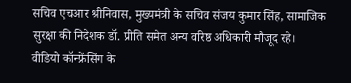सचिव एचआर श्रीनिवास, मुख्यमंत्री के सचिव संजय कुमार सिंह, सामाजिक सुरक्षा की निदेशक डॉ. प्रीति समेत अन्य वरिष्ठ अधिकारी मौजूद रहे।
वीडियो कॉन्फ्रेंसिंग के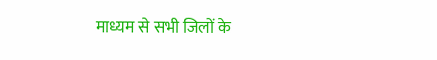माध्यम से सभी जिलों के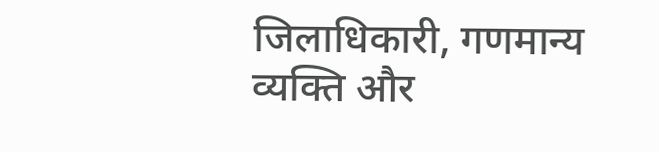जिलाधिकारी, गणमान्य व्यक्ति और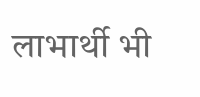लाभार्थी भी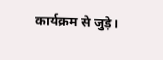कार्यक्रम से जुड़े।